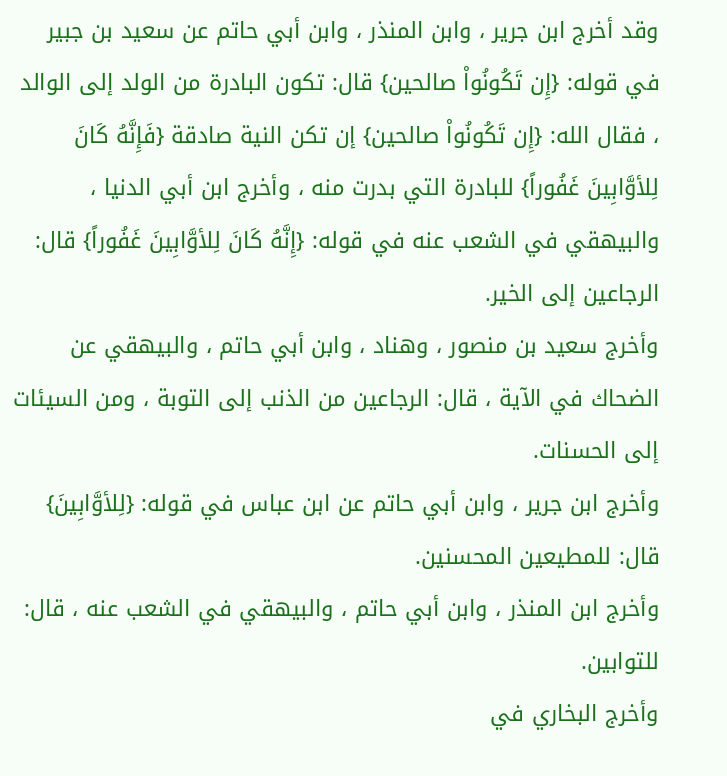وقد أخرج ابن جرير ، وابن المنذر ، وابن أبي حاتم عن سعيد بن جبير في قوله: {إِن تَكُونُواْ صالحين} قال: تكون البادرة من الولد إلى الوالد ، فقال الله: {إِن تَكُونُواْ صالحين} إن تكن النية صادقة {فَإِنَّهُ كَانَ لِلأوَّابِينَ غَفُوراً} للبادرة التي بدرت منه ، وأخرج ابن أبي الدنيا ، والبيهقي في الشعب عنه في قوله: {إِنَّهُ كَانَ لِلأوَّابِينَ غَفُوراً} قال: الرجاعين إلى الخير.
وأخرج سعيد بن منصور ، وهناد ، وابن أبي حاتم ، والبيهقي عن الضحاك في الآية ، قال: الرجاعين من الذنب إلى التوبة ، ومن السيئات إلى الحسنات.
وأخرج ابن جرير ، وابن أبي حاتم عن ابن عباس في قوله: {لِلأوَّابِينَ} قال: للمطيعين المحسنين.
وأخرج ابن المنذر ، وابن أبي حاتم ، والبيهقي في الشعب عنه ، قال: للتوابين.
وأخرج البخاري في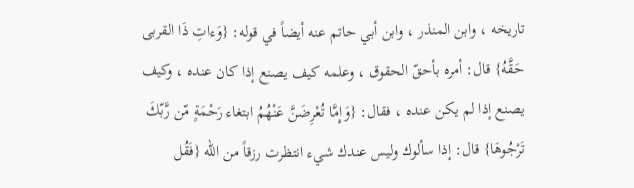تاريخه ، وابن المنذر ، وابن أبي حاتم عنه أيضاً في قوله: {وَءاتِ ذَا القربى حَقَّهُ} قال: أمره بأحقّ الحقوق ، وعلمه كيف يصنع إذا كان عنده ، وكيف يصنع إذا لم يكن عنده ، فقال: {وَإِمَّا تُعْرِضَنَّ عَنْهُمُ ابتغاء رَحْمَةٍ مّن رَّبّكَ تَرْجُوهَا} قال: إذا سألوك وليس عندك شيء انتظرت رزقاً من الله {فَقُل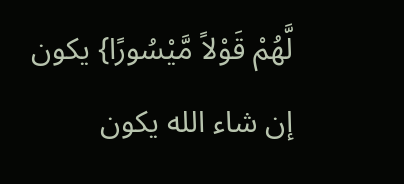لَّهُمْ قَوْلاً مَّيْسُورًا} يكون إن شاء الله يكون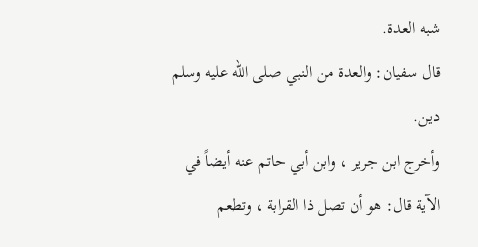شبه العدة.
قال سفيان: والعدة من النبي صلى الله عليه وسلم دين.
وأخرج ابن جرير ، وابن أبي حاتم عنه أيضاً في الآية قال: هو أن تصل ذا القرابة ، وتطعم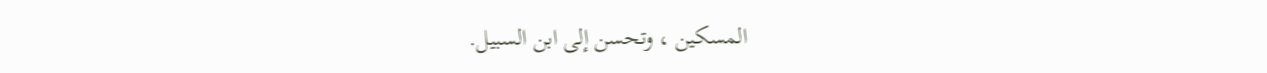المسكين ، وتحسن إلى ابن السبيل.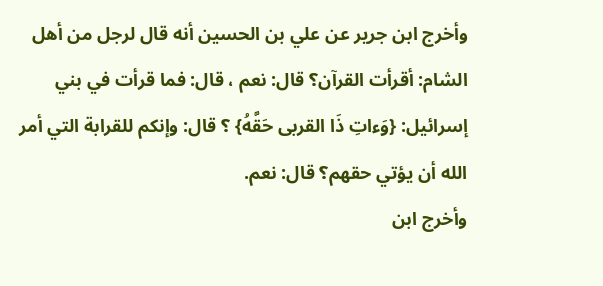وأخرج ابن جرير عن علي بن الحسين أنه قال لرجل من أهل الشام: أقرأت القرآن؟ قال: نعم ، قال: فما قرأت في بني إسرائيل: {وَءاتِ ذَا القربى حَقَّهُ} ؟ قال: وإنكم للقرابة التي أمر الله أن يؤتي حقهم؟ قال: نعم.
وأخرج ابن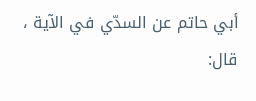أبي حاتم عن السدّي في الآية ، قال: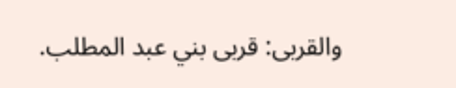والقربى: قربى بني عبد المطلب.